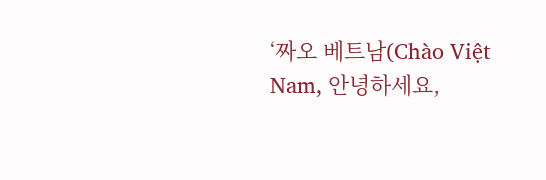‘짜오 베트남(Chào Việt Nam, 안녕하세요,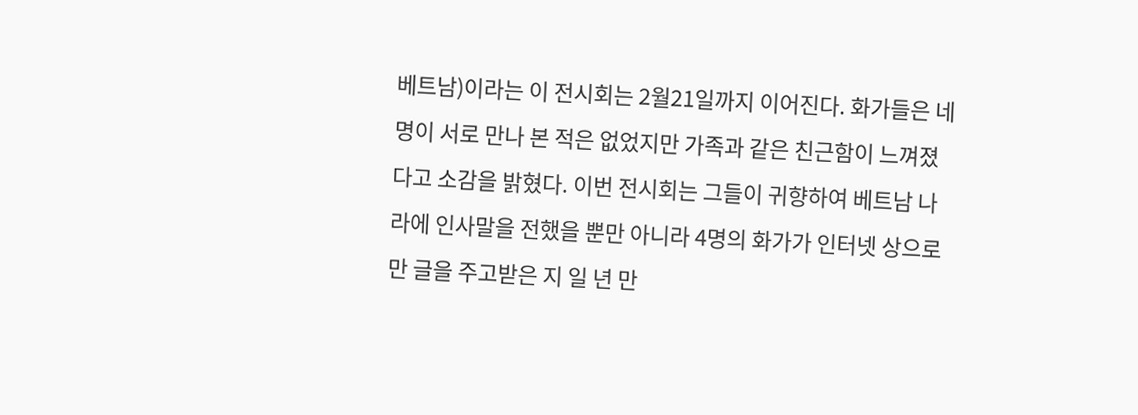베트남)이라는 이 전시회는 2월21일까지 이어진다. 화가들은 네 명이 서로 만나 본 적은 없었지만 가족과 같은 친근함이 느껴졌다고 소감을 밝혔다. 이번 전시회는 그들이 귀향하여 베트남 나라에 인사말을 전했을 뿐만 아니라 4명의 화가가 인터넷 상으로만 글을 주고받은 지 일 년 만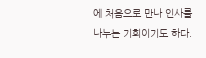에 처음으로 만나 인사를 나누는 기회이기도 하다.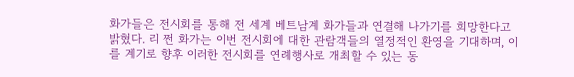화가들은 전시회를 통해 전 세계 베트남계 화가들과 연결해 나가기를 희망한다고 밝혔다. 리 쩐 화가는 이번 전시회에 대한 관람객들의 열정적인 환영을 기대하며, 이를 계기로 향후 이러한 전시회를 연례행사로 개최할 수 있는 동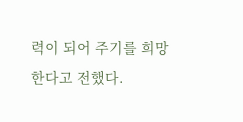력이 되어 주기를 희망한다고 전했다.